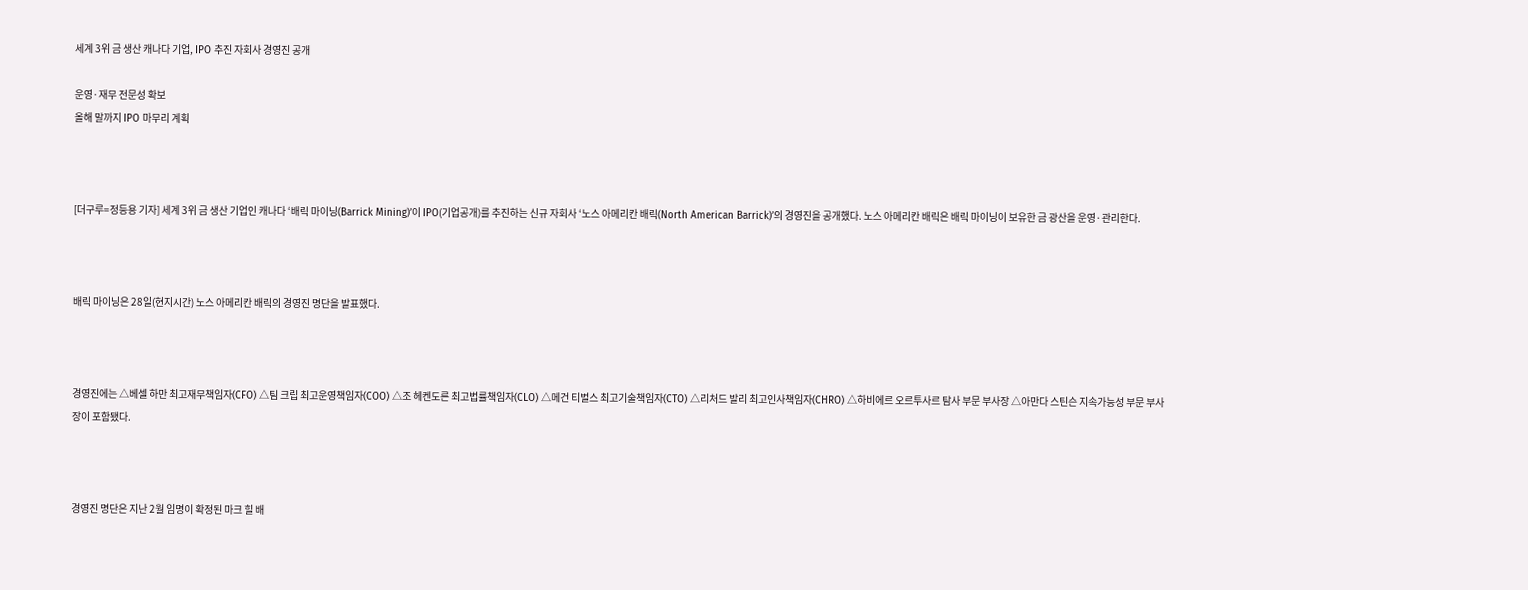세계 3위 금 생산 캐나다 기업, IPO 추진 자회사 경영진 공개

운영·재무 전문성 확보
올해 말까지 IPO 마무리 계획



[더구루=정등용 기자] 세계 3위 금 생산 기업인 캐나다 ‘배릭 마이닝(Barrick Mining)’이 IPO(기업공개)를 추진하는 신규 자회사 ‘노스 아메리칸 배릭(North American Barrick)’의 경영진을 공개했다. 노스 아메리칸 배릭은 배릭 마이닝이 보유한 금 광산을 운영·관리한다.



배릭 마이닝은 28일(현지시간) 노스 아메리칸 배릭의 경영진 명단을 발표했다.



경영진에는 △베셀 하만 최고재무책임자(CFO) △팀 크립 최고운영책임자(COO) △조 헤켄도른 최고법률책임자(CLO) △메건 티벌스 최고기술책임자(CTO) △리처드 발리 최고인사책임자(CHRO) △하비에르 오르투사르 탐사 부문 부사장 △아만다 스틴슨 지속가능성 부문 부사장이 포함됐다.



경영진 명단은 지난 2월 임명이 확정된 마크 힐 배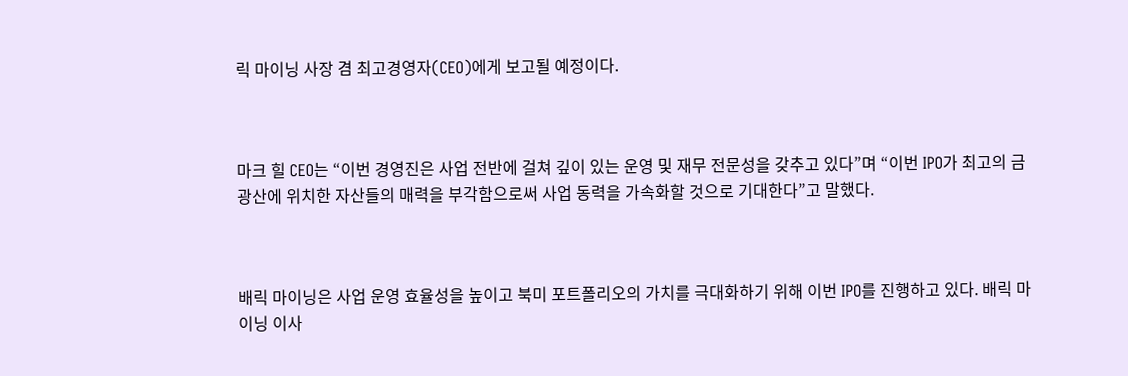릭 마이닝 사장 겸 최고경영자(CEO)에게 보고될 예정이다.



마크 힐 CEO는 “이번 경영진은 사업 전반에 걸쳐 깊이 있는 운영 및 재무 전문성을 갖추고 있다”며 “이번 IPO가 최고의 금 광산에 위치한 자산들의 매력을 부각함으로써 사업 동력을 가속화할 것으로 기대한다”고 말했다.



배릭 마이닝은 사업 운영 효율성을 높이고 북미 포트폴리오의 가치를 극대화하기 위해 이번 IPO를 진행하고 있다. 배릭 마이닝 이사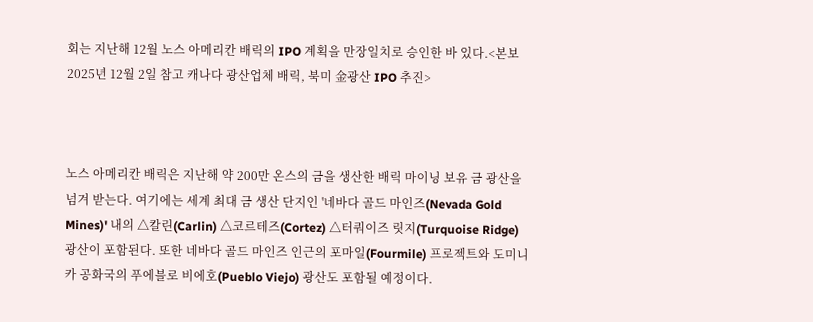회는 지난해 12월 노스 아메리칸 배릭의 IPO 계획을 만장일치로 승인한 바 있다.<본보 2025년 12월 2일 참고 캐나다 광산업체 배릭, 북미 金광산 IPO 추진>



노스 아메리칸 배릭은 지난해 약 200만 온스의 금을 생산한 배릭 마이닝 보유 금 광산을 넘겨 받는다. 여기에는 세계 최대 금 생산 단지인 '네바다 골드 마인즈(Nevada Gold Mines)' 내의 △칼린(Carlin) △코르테즈(Cortez) △터쿼이즈 릿지(Turquoise Ridge) 광산이 포함된다. 또한 네바다 골드 마인즈 인근의 포마일(Fourmile) 프로젝트와 도미니카 공화국의 푸에블로 비에호(Pueblo Viejo) 광산도 포함될 예정이다.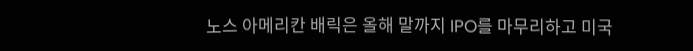노스 아메리칸 배릭은 올해 말까지 IPO를 마무리하고 미국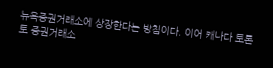뉴욕증권거래소에 상장한다는 방침이다. 이어 캐나다 토론토 증권거래소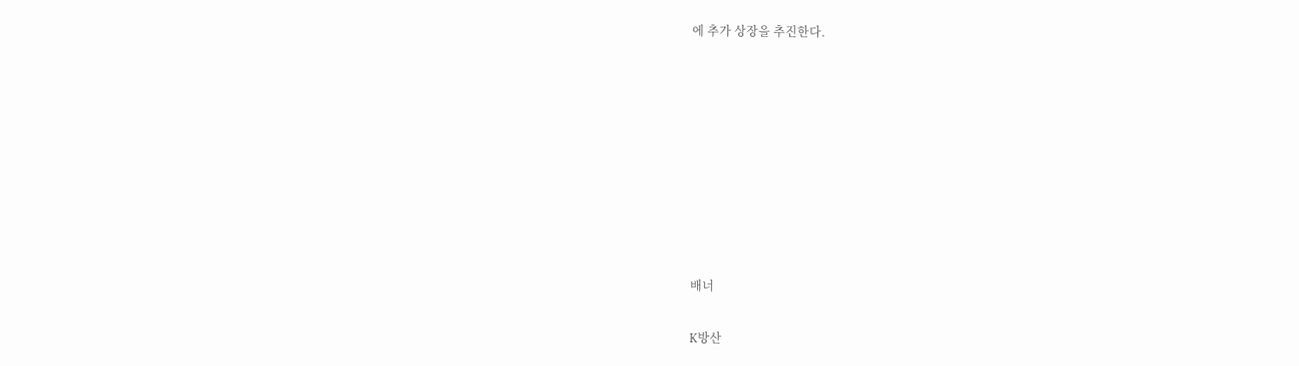에 추가 상장을 추진한다.









배너

K방산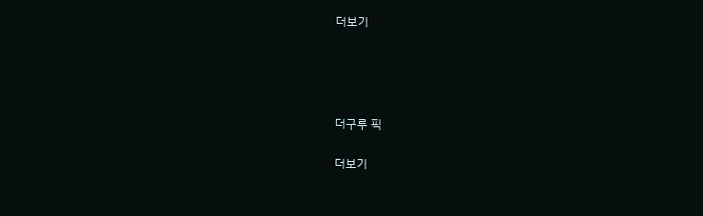더보기




더구루 픽

더보기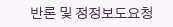반론 및 정정보도요청